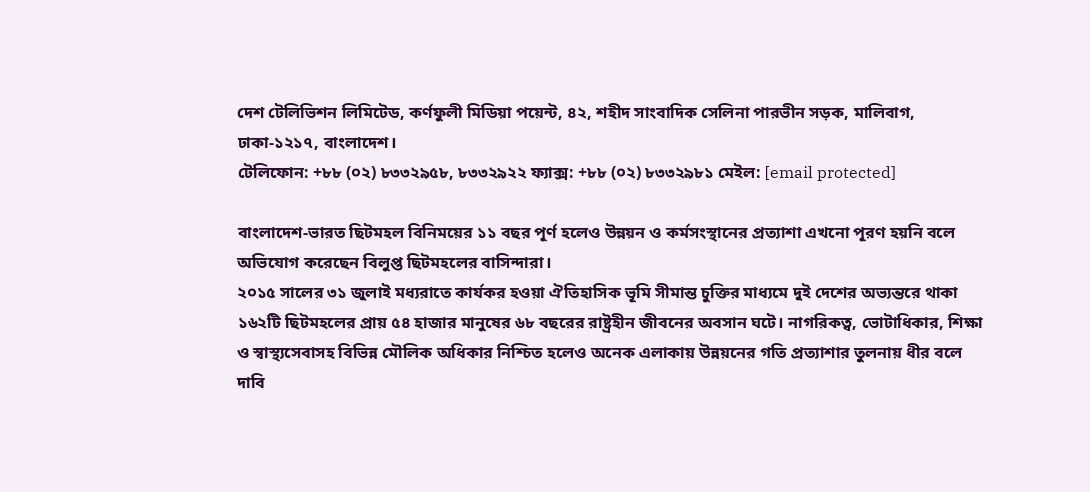দেশ টেলিভিশন লিমিটেড, কর্ণফুলী মিডিয়া পয়েন্ট, ৪২, শহীদ সাংবাদিক সেলিনা পারভীন সড়ক, মালিবাগ, ঢাকা-১২১৭, বাংলাদেশ।
টেলিফোন: +৮৮ (০২) ৮৩৩২৯৫৮, ৮৩৩২৯২২ ফ্যাক্স: +৮৮ (০২) ৮৩৩২৯৮১ মেইল: [email protected]

বাংলাদেশ-ভারত ছিটমহল বিনিময়ের ১১ বছর পূর্ণ হলেও উন্নয়ন ও কর্মসংস্থানের প্রত্যাশা এখনো পূরণ হয়নি বলে অভিযোগ করেছেন বিলুপ্ত ছিটমহলের বাসিন্দারা।
২০১৫ সালের ৩১ জুলাই মধ্যরাতে কার্যকর হওয়া ঐতিহাসিক ভূমি সীমান্ত চুক্তির মাধ্যমে দুই দেশের অভ্যন্তরে থাকা ১৬২টি ছিটমহলের প্রায় ৫৪ হাজার মানুষের ৬৮ বছরের রাষ্ট্রহীন জীবনের অবসান ঘটে। নাগরিকত্ব, ভোটাধিকার, শিক্ষা ও স্বাস্থ্যসেবাসহ বিভিন্ন মৌলিক অধিকার নিশ্চিত হলেও অনেক এলাকায় উন্নয়নের গতি প্রত্যাশার তুলনায় ধীর বলে দাবি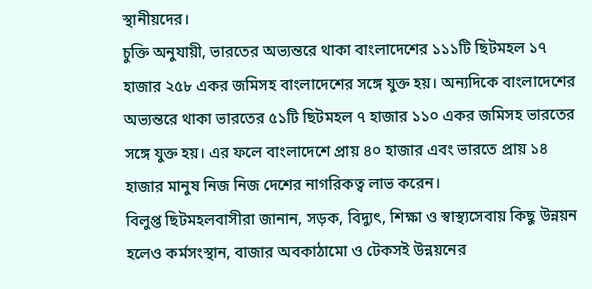স্থানীয়দের।
চুক্তি অনুযায়ী, ভারতের অভ্যন্তরে থাকা বাংলাদেশের ১১১টি ছিটমহল ১৭ হাজার ২৫৮ একর জমিসহ বাংলাদেশের সঙ্গে যুক্ত হয়। অন্যদিকে বাংলাদেশের অভ্যন্তরে থাকা ভারতের ৫১টি ছিটমহল ৭ হাজার ১১০ একর জমিসহ ভারতের সঙ্গে যুক্ত হয়। এর ফলে বাংলাদেশে প্রায় ৪০ হাজার এবং ভারতে প্রায় ১৪ হাজার মানুষ নিজ নিজ দেশের নাগরিকত্ব লাভ করেন।
বিলুপ্ত ছিটমহলবাসীরা জানান, সড়ক, বিদ্যুৎ, শিক্ষা ও স্বাস্থ্যসেবায় কিছু উন্নয়ন হলেও কর্মসংস্থান, বাজার অবকাঠামো ও টেকসই উন্নয়নের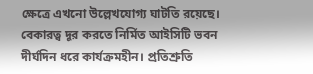ক্ষেত্রে এখনো উল্লেখযোগ্য ঘাটতি রয়েছে। বেকারত্ব দূর করতে নির্মিত আইসিটি ভবন দীর্ঘদিন ধরে কার্যক্রমহীন। প্রতিশ্রুতি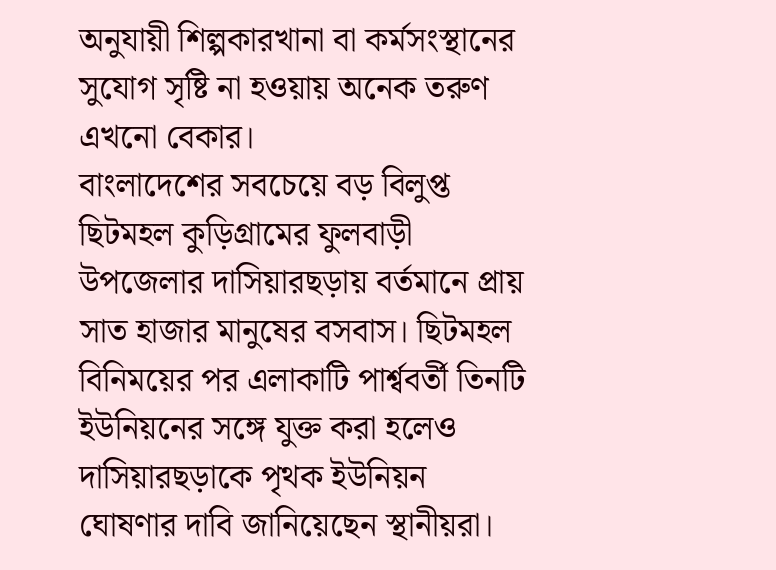অনুযায়ী শিল্পকারখানা বা কর্মসংস্থানের সুযোগ সৃষ্টি না হওয়ায় অনেক তরুণ এখনো বেকার।
বাংলাদেশের সবচেয়ে বড় বিলুপ্ত ছিটমহল কুড়িগ্রামের ফুলবাড়ী উপজেলার দাসিয়ারছড়ায় বর্তমানে প্রায় সাত হাজার মানুষের বসবাস। ছিটমহল বিনিময়ের পর এলাকাটি পার্শ্ববর্তী তিনটি ইউনিয়নের সঙ্গে যুক্ত করা হলেও দাসিয়ারছড়াকে পৃথক ইউনিয়ন ঘোষণার দাবি জানিয়েছেন স্থানীয়রা।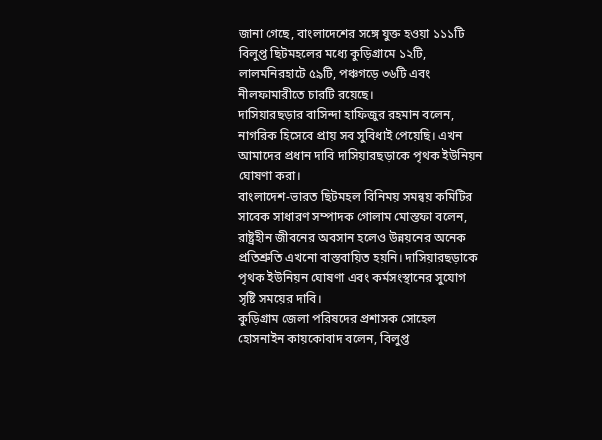জানা গেছে, বাংলাদেশের সঙ্গে যুক্ত হওয়া ১১১টি বিলুপ্ত ছিটমহলের মধ্যে কুড়িগ্রামে ১২টি, লালমনিরহাটে ৫৯টি, পঞ্চগড়ে ৩৬টি এবং নীলফামারীতে চারটি রয়েছে।
দাসিয়ারছড়ার বাসিন্দা হাফিজুর রহমান বলেন, নাগরিক হিসেবে প্রায় সব সুবিধাই পেয়েছি। এখন আমাদের প্রধান দাবি দাসিয়ারছড়াকে পৃথক ইউনিয়ন ঘোষণা করা।
বাংলাদেশ-ভারত ছিটমহল বিনিময় সমন্বয় কমিটির সাবেক সাধারণ সম্পাদক গোলাম মোস্তফা বলেন, রাষ্ট্রহীন জীবনের অবসান হলেও উন্নয়নের অনেক প্রতিশ্রুতি এখনো বাস্তবায়িত হয়নি। দাসিয়ারছড়াকে পৃথক ইউনিয়ন ঘোষণা এবং কর্মসংস্থানের সুযোগ সৃষ্টি সময়ের দাবি।
কুড়িগ্রাম জেলা পরিষদের প্রশাসক সোহেল হোসনাইন কায়কোবাদ বলেন, বিলুপ্ত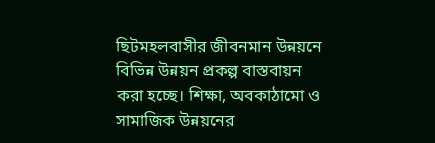ছিটমহলবাসীর জীবনমান উন্নয়নে বিভিন্ন উন্নয়ন প্রকল্প বাস্তবায়ন করা হচ্ছে। শিক্ষা, অবকাঠামো ও সামাজিক উন্নয়নের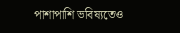পাশাপাশি ভবিষ্যতেও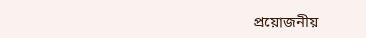প্রয়োজনীয়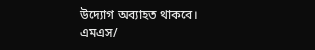উদ্যোগ অব্যাহত থাকবে।
এমএস/